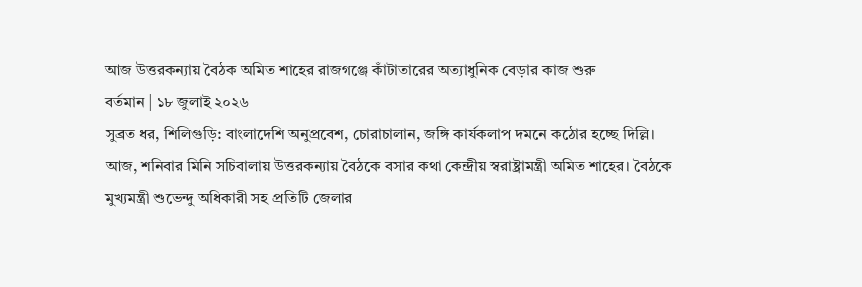আজ উত্তরকন্যায় বৈঠক অমিত শাহের রাজগঞ্জে কাঁটাতারের অত্যাধুনিক বেড়ার কাজ শুরু
বর্তমান | ১৮ জুলাই ২০২৬
সুব্রত ধর, শিলিগুড়ি: বাংলাদেশি অনুপ্রবেশ, চোরাচালান, জঙ্গি কার্যকলাপ দমনে কঠোর হচ্ছে দিল্লি। আজ, শনিবার মিনি সচিবালায় উত্তরকন্যায় বৈঠকে বসার কথা কেন্দ্রীয় স্বরাষ্ট্রামন্ত্রী অমিত শাহের। বৈঠকে মুখ্যমন্ত্রী শুভেন্দু অধিকারী সহ প্রতিটি জেলার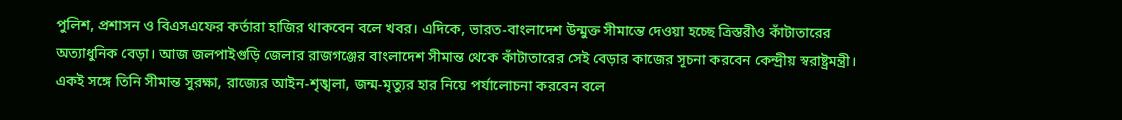পুলিশ, প্রশাসন ও বিএসএফের কর্তারা হাজির থাকবেন বলে খবর। এদিকে, ভারত-বাংলাদেশ উন্মুক্ত সীমান্তে দেওয়া হচ্ছে ত্রিস্তরীও কাঁটাতারের অত্যাধুনিক বেড়া। আজ জলপাইগুড়ি জেলার রাজগঞ্জের বাংলাদেশ সীমান্ত থেকে কাঁটাতারের সেই বেড়ার কাজের সূচনা করবেন কেন্দ্রীয় স্বরাষ্ট্রমন্ত্রী। একই সঙ্গে তিনি সীমান্ত সুরক্ষা, রাজ্যের আইন-শৃঙ্খলা, জন্ম-মৃত্যুর হার নিয়ে পর্যালোচনা করবেন বলে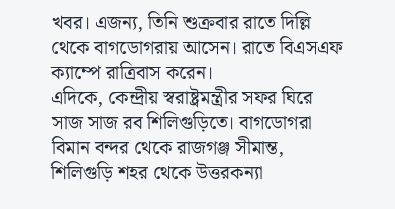খবর। এজন্য, তিনি শুক্রবার রাতে দিল্লি থেকে বাগডোগরায় আসেন। রাতে বিএসএফ ক্যাম্পে রাত্রিবাস করেন।
এদিকে, কেন্দ্রীয় স্বরাষ্ট্রমন্ত্রীর সফর ঘিরে সাজ সাজ রব শিলিগুড়িতে। বাগডোগরা বিমান বন্দর থেকে রাজগঞ্জ সীমান্ত, শিলিগুড়ি শহর থেকে উত্তরকন্যা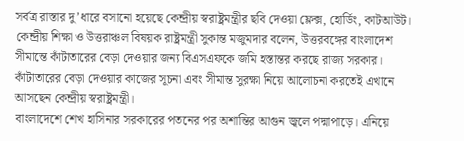সর্বত্র রাস্তার দু’ধারে বসানো হয়েছে কেন্দ্রীয় স্বরাষ্ট্রমন্ত্রীর ছবি দেওয়া ফ্লেক্স, হোর্ডিং, কাটআউট। কেন্দ্রীয় শিক্ষা ও উত্তরাঞ্চল বিষয়ক রাষ্ট্রমন্ত্রী সুকান্ত মজুমদার বলেন, উত্তরবঙ্গের বাংলাদেশ সীমান্তে কাঁটাতারের বেড়া দেওয়ার জন্য বিএসএফকে জমি হস্তান্তর করছে রাজ্য সরকার। কাঁটাতারের বেড়া দেওয়ার কাজের সূচনা এবং সীমান্ত সুরক্ষা নিয়ে আলোচনা করতেই এখানে আসছেন কেন্দ্রীয় স্বরাষ্ট্রমন্ত্রী।
বাংলাদেশে শেখ হাসিনার সরকারের পতনের পর অশান্তির আগুন জ্বলে পদ্মাপাড়ে। এনিয়ে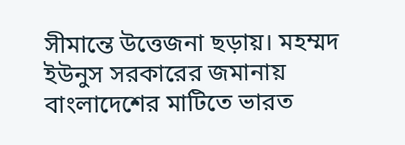সীমান্তে উত্তেজনা ছড়ায়। মহম্মদ ইউনুস সরকারের জমানায় বাংলাদেশের মাটিতে ভারত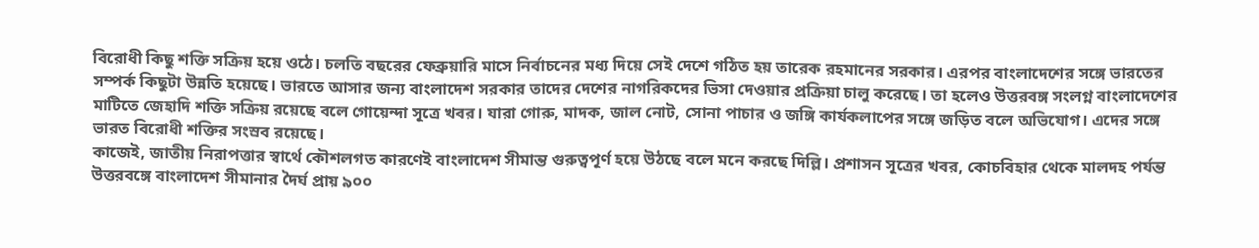বিরোধী কিছু শক্তি সক্রিয় হয়ে ওঠে। চলতি বছরের ফেব্রুয়ারি মাসে নির্বাচনের মধ্য দিয়ে সেই দেশে গঠিত হয় তারেক রহমানের সরকার। এরপর বাংলাদেশের সঙ্গে ভারতের সম্পর্ক কিছুটা উন্নতি হয়েছে। ভারতে আসার জন্য বাংলাদেশ সরকার তাদের দেশের নাগরিকদের ভিসা দেওয়ার প্রক্রিয়া চালু করেছে। তা হলেও উত্তরবঙ্গ সংলগ্ন বাংলাদেশের মাটিতে জেহাদি শক্তি সক্রিয় রয়েছে বলে গোয়েন্দা সূত্রে খবর। যারা গোরু, মাদক, জাল নোট, সোনা পাচার ও জঙ্গি কার্যকলাপের সঙ্গে জড়িত বলে অভিযোগ। এদের সঙ্গে ভারত বিরোধী শক্তির সংস্রব রয়েছে।
কাজেই, জাতীয় নিরাপত্তার স্বার্থে কৌশলগত কারণেই বাংলাদেশ সীমান্ত গুরুত্বপূর্ণ হয়ে উঠছে বলে মনে করছে দিল্লি। প্রশাসন সূত্রের খবর, কোচবিহার থেকে মালদহ পর্যন্ত উত্তরবঙ্গে বাংলাদেশ সীমানার দৈর্ঘ প্রায় ৯০০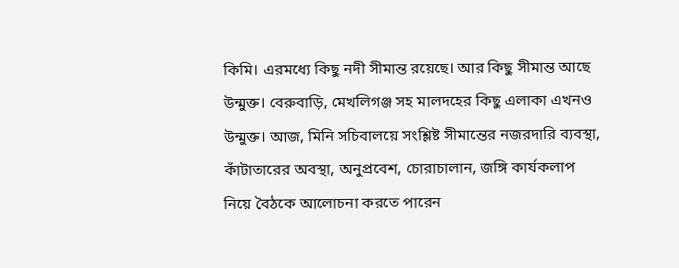কিমি। এরমধ্যে কিছু নদী সীমান্ত রয়েছে। আর কিছু সীমান্ত আছে উন্মুক্ত। বেরুবাড়ি, মেখলিগঞ্জ সহ মালদহের কিছু এলাকা এখনও উন্মুক্ত। আজ, মিনি সচিবালয়ে সংশ্লিষ্ট সীমান্তের নজরদারি ব্যবস্থা, কাঁটাতারের অবস্থা, অনুপ্রবেশ, চোরাচালান, জঙ্গি কার্যকলাপ নিয়ে বৈঠকে আলোচনা করতে পারেন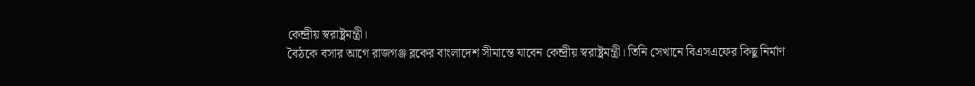কেন্দ্রীয় স্বরাষ্ট্রমন্ত্রী।
বৈঠকে বসার আগে রাজগঞ্জ ব্লকের বাংলাদেশ সীমান্তে যাবেন কেন্দ্রীয় স্বরাষ্ট্রমন্ত্রী। তিনি সেখানে বিএসএফের কিছু নির্মাণ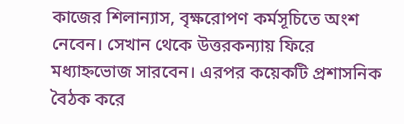কাজের শিলান্যাস, বৃক্ষরোপণ কর্মসূচিতে অংশ নেবেন। সেখান থেকে উত্তরকন্যায় ফিরে মধ্যাহ্নভোজ সারবেন। এরপর কয়েকটি প্রশাসনিক বৈঠক করে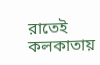রাতেই কলকাতায়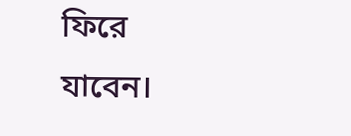ফিরে যাবেন।